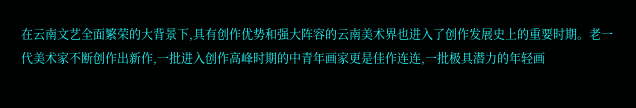在云南文艺全面繁荣的大背景下,具有创作优势和强大阵容的云南美术界也进入了创作发展史上的重要时期。老一代美术家不断创作出新作,一批进入创作高峰时期的中青年画家更是佳作连连,一批极具潜力的年轻画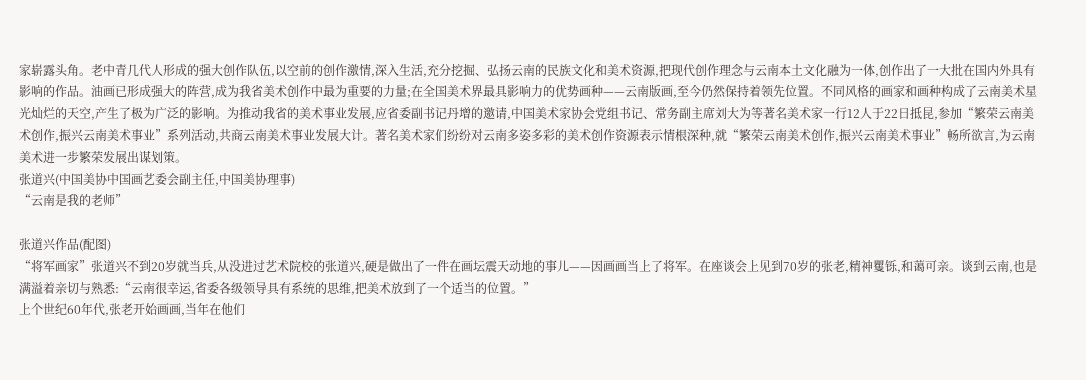家崭露头角。老中青几代人形成的强大创作队伍,以空前的创作激情,深入生活,充分挖掘、弘扬云南的民族文化和美术资源,把现代创作理念与云南本土文化融为一体,创作出了一大批在国内外具有影响的作品。油画已形成强大的阵营,成为我省美术创作中最为重要的力量;在全国美术界最具影响力的优势画种——云南版画,至今仍然保持着领先位置。不同风格的画家和画种构成了云南美术星光灿烂的天空,产生了极为广泛的影响。为推动我省的美术事业发展,应省委副书记丹增的邀请,中国美术家协会党组书记、常务副主席刘大为等著名美术家一行12人于22日抵昆,参加“繁荣云南美术创作,振兴云南美术事业”系列活动,共商云南美术事业发展大计。著名美术家们纷纷对云南多姿多彩的美术创作资源表示情根深种,就“繁荣云南美术创作,振兴云南美术事业”畅所欲言,为云南美术进一步繁荣发展出谋划策。
张道兴(中国美协中国画艺委会副主任,中国美协理事)
“云南是我的老师”

张道兴作品(配图)
“将军画家”张道兴不到20岁就当兵,从没进过艺术院校的张道兴,硬是做出了一件在画坛震天动地的事儿——因画画当上了将军。在座谈会上见到70岁的张老,精神矍铄,和蔼可亲。谈到云南,也是满溢着亲切与熟悉:“云南很幸运,省委各级领导具有系统的思维,把美术放到了一个适当的位置。”
上个世纪60年代,张老开始画画,当年在他们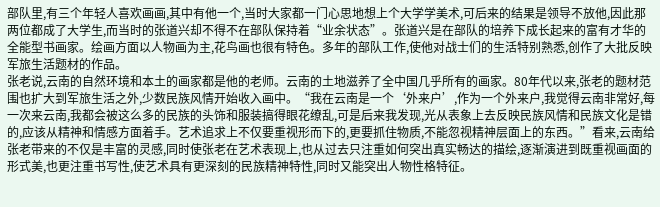部队里,有三个年轻人喜欢画画,其中有他一个,当时大家都一门心思地想上个大学学美术,可后来的结果是领导不放他,因此那两位都成了大学生,而当时的张道兴却不得不在部队保持着“业余状态”。张道兴是在部队的培养下成长起来的富有才华的全能型书画家。绘画方面以人物画为主,花鸟画也很有特色。多年的部队工作,使他对战士们的生活特别熟悉,创作了大批反映军旅生活题材的作品。
张老说,云南的自然环境和本土的画家都是他的老师。云南的土地滋养了全中国几乎所有的画家。80年代以来,张老的题材范围也扩大到军旅生活之外,少数民族风情开始收入画中。“我在云南是一个‘外来户’,作为一个外来户,我觉得云南非常好,每一次来云南,我都会被这么多的民族的头饰和服装搞得眼花缭乱,可是后来我发现,光从表象上去反映民族风情和民族文化是错的,应该从精神和情感方面着手。艺术追求上不仅要重视形而下的,更要抓住物质,不能忽视精神层面上的东西。”看来,云南给张老带来的不仅是丰富的灵感,同时使张老在艺术表现上,也从过去只注重如何突出真实畅达的描绘,逐渐演进到既重视画面的形式美,也更注重书写性,使艺术具有更深刻的民族精神特性,同时又能突出人物性格特征。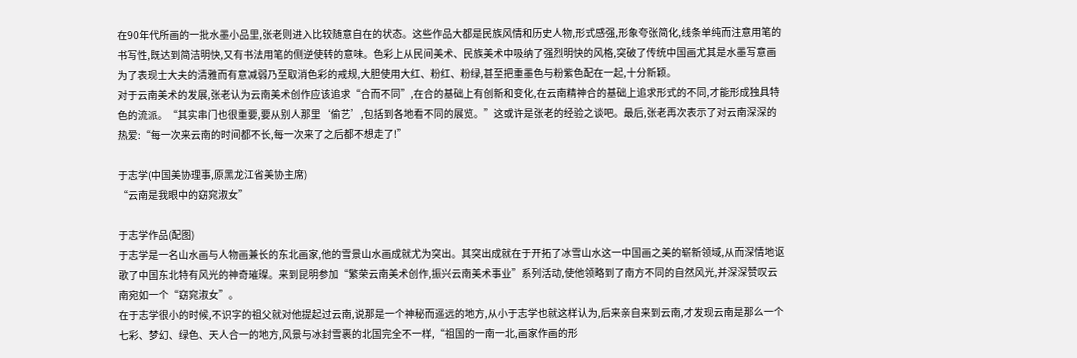在90年代所画的一批水墨小品里,张老则进入比较随意自在的状态。这些作品大都是民族风情和历史人物,形式感强,形象夸张简化,线条单纯而注意用笔的书写性,既达到简洁明快,又有书法用笔的侧逆使转的意味。色彩上从民间美术、民族美术中吸纳了强烈明快的风格,突破了传统中国画尤其是水墨写意画为了表现士大夫的清雅而有意减弱乃至取消色彩的戒规,大胆使用大红、粉红、粉绿,甚至把重墨色与粉紫色配在一起,十分新颖。
对于云南美术的发展,张老认为云南美术创作应该追求“合而不同”,在合的基础上有创新和变化,在云南精神合的基础上追求形式的不同,才能形成独具特色的流派。“其实串门也很重要,要从别人那里‘偷艺’,包括到各地看不同的展览。”这或许是张老的经验之谈吧。最后,张老再次表示了对云南深深的热爱:“每一次来云南的时间都不长,每一次来了之后都不想走了!”

于志学(中国美协理事,原黑龙江省美协主席)
“云南是我眼中的窈窕淑女”

于志学作品(配图)
于志学是一名山水画与人物画兼长的东北画家,他的雪景山水画成就尤为突出。其突出成就在于开拓了冰雪山水这一中国画之美的崭新领域,从而深情地讴歌了中国东北特有风光的神奇璀璨。来到昆明参加“繁荣云南美术创作,振兴云南美术事业”系列活动,使他领略到了南方不同的自然风光,并深深赞叹云南宛如一个“窈窕淑女”。
在于志学很小的时候,不识字的祖父就对他提起过云南,说那是一个神秘而遥远的地方,从小于志学也就这样认为,后来亲自来到云南,才发现云南是那么一个七彩、梦幻、绿色、天人合一的地方,风景与冰封雪裹的北国完全不一样,“祖国的一南一北,画家作画的形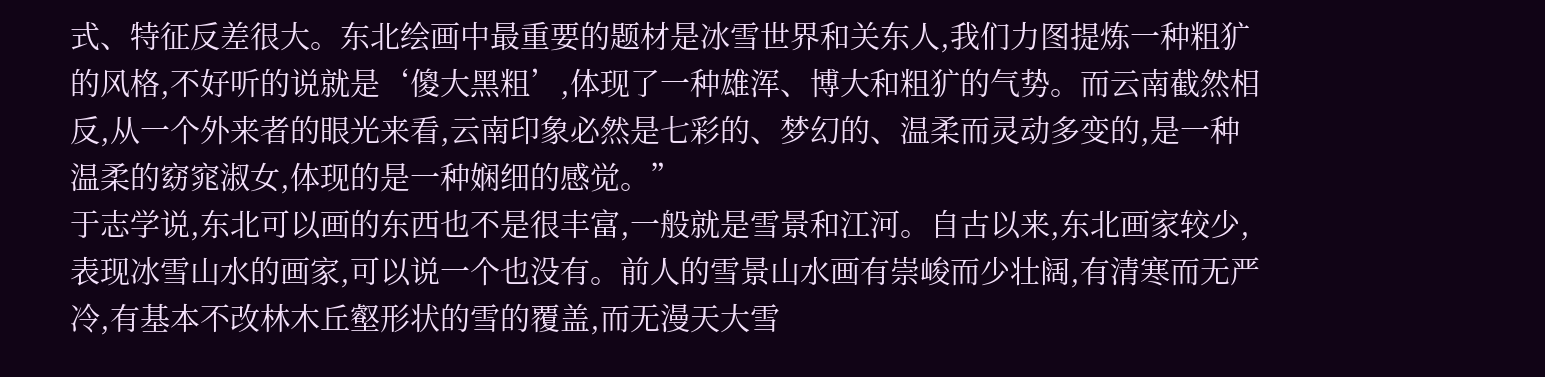式、特征反差很大。东北绘画中最重要的题材是冰雪世界和关东人,我们力图提炼一种粗犷的风格,不好听的说就是‘傻大黑粗’,体现了一种雄浑、博大和粗犷的气势。而云南截然相反,从一个外来者的眼光来看,云南印象必然是七彩的、梦幻的、温柔而灵动多变的,是一种温柔的窈窕淑女,体现的是一种娴细的感觉。”
于志学说,东北可以画的东西也不是很丰富,一般就是雪景和江河。自古以来,东北画家较少,表现冰雪山水的画家,可以说一个也没有。前人的雪景山水画有崇峻而少壮阔,有清寒而无严冷,有基本不改林木丘壑形状的雪的覆盖,而无漫天大雪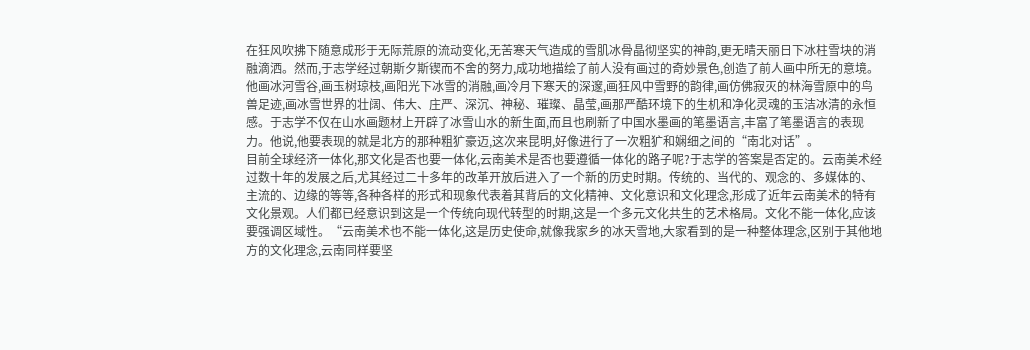在狂风吹拂下随意成形于无际荒原的流动变化,无苦寒天气造成的雪肌冰骨晶彻坚实的神韵,更无晴天丽日下冰柱雪块的消融滴洒。然而,于志学经过朝斯夕斯锲而不舍的努力,成功地描绘了前人没有画过的奇妙景色,创造了前人画中所无的意境。他画冰河雪谷,画玉树琼枝,画阳光下冰雪的消融,画冷月下寒天的深邃,画狂风中雪野的韵律,画仿佛寂灭的林海雪原中的鸟兽足迹,画冰雪世界的壮阔、伟大、庄严、深沉、神秘、璀璨、晶莹,画那严酷环境下的生机和净化灵魂的玉洁冰清的永恒感。于志学不仅在山水画题材上开辟了冰雪山水的新生面,而且也刷新了中国水墨画的笔墨语言,丰富了笔墨语言的表现力。他说,他要表现的就是北方的那种粗犷豪迈,这次来昆明,好像进行了一次粗犷和娴细之间的“南北对话”。
目前全球经济一体化,那文化是否也要一体化,云南美术是否也要遵循一体化的路子呢?于志学的答案是否定的。云南美术经过数十年的发展之后,尤其经过二十多年的改革开放后进入了一个新的历史时期。传统的、当代的、观念的、多媒体的、主流的、边缘的等等,各种各样的形式和现象代表着其背后的文化精神、文化意识和文化理念,形成了近年云南美术的特有文化景观。人们都已经意识到这是一个传统向现代转型的时期,这是一个多元文化共生的艺术格局。文化不能一体化,应该要强调区域性。“云南美术也不能一体化,这是历史使命,就像我家乡的冰天雪地,大家看到的是一种整体理念,区别于其他地方的文化理念,云南同样要坚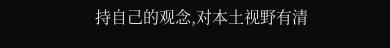持自己的观念,对本土视野有清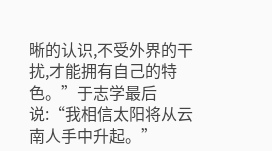晰的认识,不受外界的干扰,才能拥有自己的特色。”于志学最后说:“我相信太阳将从云南人手中升起。”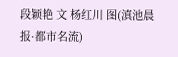段颖艳 文 杨红川 图(滇池晨报·都市名流)